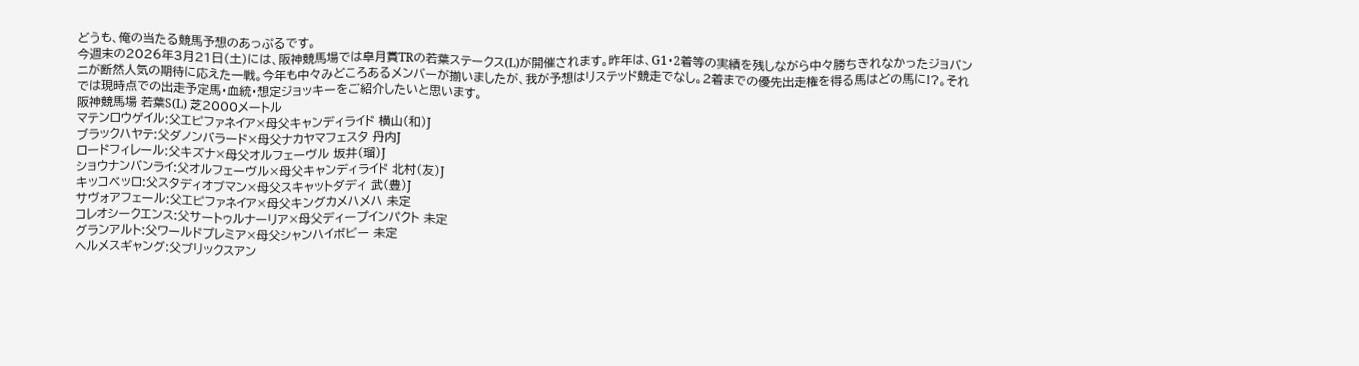どうも、俺の当たる競馬予想のあっぷるです。
今週末の2026年3月21日(土)には、阪神競馬場では皐月賞TRの若葉ステークス(L)が開催されます。昨年は、G1・2着等の実績を残しながら中々勝ちきれなかったジョバンニが断然人気の期待に応えた一戦。今年も中々みどころあるメンバーが揃いましたが、我が予想はリステッド競走でなし。2着までの優先出走権を得る馬はどの馬に!?。それでは現時点での出走予定馬・血統・想定ジョッキーをご紹介したいと思います。
阪神競馬場 若葉S(L) 芝2000メートル
マテンロウゲイル:父エピファネイア×母父キャンディライド 横山(和)J
ブラックハヤテ:父ダノンバラード×母父ナカヤマフェスタ 丹内J
ロードフィレール:父キズナ×母父オルフェーヴル 坂井(瑠)J
ショウナンバンライ:父オルフェーヴル×母父キャンディライド 北村(友)J
キッコベッロ:父スタディオブマン×母父スキャットダディ 武(豊)J
サヴォアフェール:父エピファネイア×母父キングカメハメハ 未定
コレオシークエンス:父サートゥルナーリア×母父ディープインパクト 未定
グランアルト:父ワールドプレミア×母父シャンハイボビー 未定
ヘルメスギャング:父ブリックスアン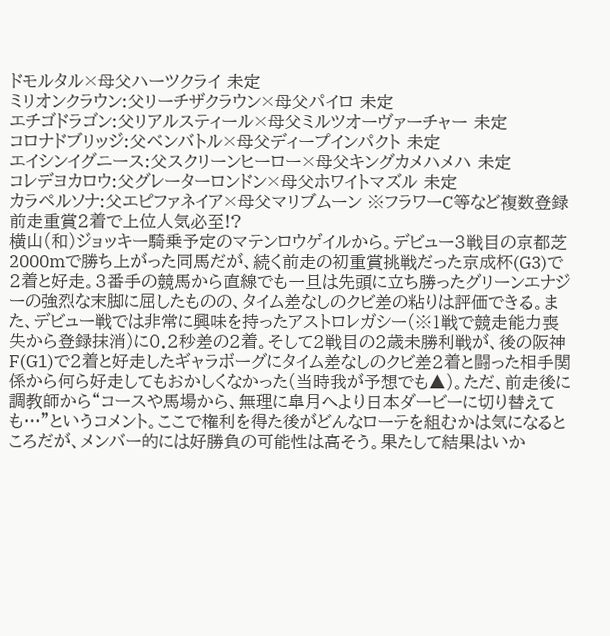ドモルタル×母父ハーツクライ 未定
ミリオンクラウン:父リーチザクラウン×母父パイロ 未定
エチゴドラゴン:父リアルスティール×母父ミルツオーヴァーチャー 未定
コロナドブリッジ:父ベンバトル×母父ディープインパクト 未定
エイシンイグニース:父スクリーンヒーロー×母父キングカメハメハ 未定
コレデヨカロウ:父グレーターロンドン×母父ホワイトマズル 未定
カラペルソナ:父エピファネイア×母父マリブムーン ※フラワーC等など複数登録
前走重賞2着で上位人気必至!?
横山(和)ジョッキー騎乗予定のマテンロウゲイルから。デビュー3戦目の京都芝2000mで勝ち上がった同馬だが、続く前走の初重賞挑戦だった京成杯(G3)で2着と好走。3番手の競馬から直線でも一旦は先頭に立ち勝ったグリーンエナジーの強烈な末脚に屈したものの、タイム差なしのクビ差の粘りは評価できる。また、デビュー戦では非常に興味を持ったアストロレガシー(※1戦で競走能力喪失から登録抹消)に0.2秒差の2着。そして2戦目の2歳未勝利戦が、後の阪神F(G1)で2着と好走したギャラボーグにタイム差なしのクビ差2着と闘った相手関係から何ら好走してもおかしくなかった(当時我が予想でも▲)。ただ、前走後に調教師から“コースや馬場から、無理に皐月へより日本ダービーに切り替えても…”というコメント。ここで権利を得た後がどんなローテを組むかは気になるところだが、メンバー的には好勝負の可能性は高そう。果たして結果はいか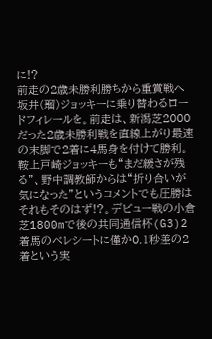に!?
前走の2歳未勝利勝ちから重賞戦へ
坂井(瑠)ジョッキーに乗り替わるロードフィレールを。前走は、新潟芝2000だった2歳未勝利戦を直線上がり最速の末脚で2着に4馬身を付けて勝利。鞍上戸崎ジョッキーも“まだ緩さが残る”、野中調教師からは“折り合いが気になった”というコメントでも圧勝はそれもそのはず!?。デビュー戦の小倉芝1800mで後の共同通信杯(G3)2着馬のベレシートに僅か0.1秒差の2着という実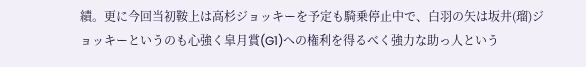績。更に今回当初鞍上は高杉ジョッキーを予定も騎乗停止中で、白羽の矢は坂井(瑠)ジョッキーというのも心強く皐月賞(G1)への権利を得るべく強力な助っ人という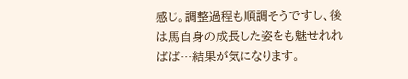感じ。調整過程も順調そうですし、後は馬自身の成長した姿をも魅せれればば…結果が気になります。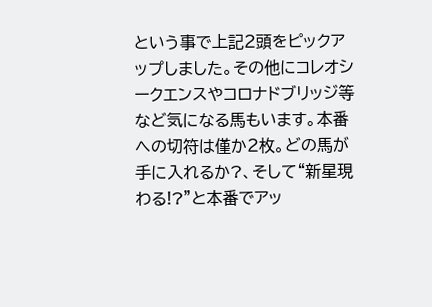という事で上記2頭をピックアップしました。その他にコレオシークエンスやコロナドブリッジ等など気になる馬もいます。本番への切符は僅か2枚。どの馬が手に入れるか?、そして“新星現わる!?”と本番でアッ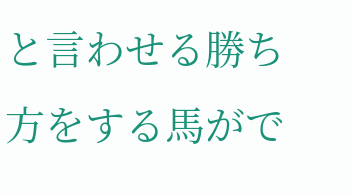と言わせる勝ち方をする馬がで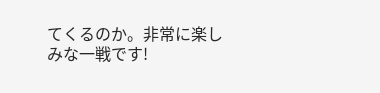てくるのか。非常に楽しみな一戦です!